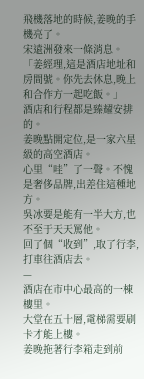飛機落地的時候,姜晚的手機亮了。
宋遠洲發來一條消息。
「姜經理,這是酒店地址和房間號。你先去休息,晚上和合作方一起吃飯。」
酒店和行程都是臻耀安排的。
姜晚點開定位,是一家六星級的高空酒店。
心里“哇”了一聲。不愧是奢侈品牌,出差住這種地方。
吳冰要是能有一半大方,也不至于天天罵他。
回了個“收到”,取了行李,打車往酒店去。
—
酒店在市中心最高的一棟樓里。
大堂在五十層,電梯需要刷卡才能上樓。
姜晚拖著行李箱走到前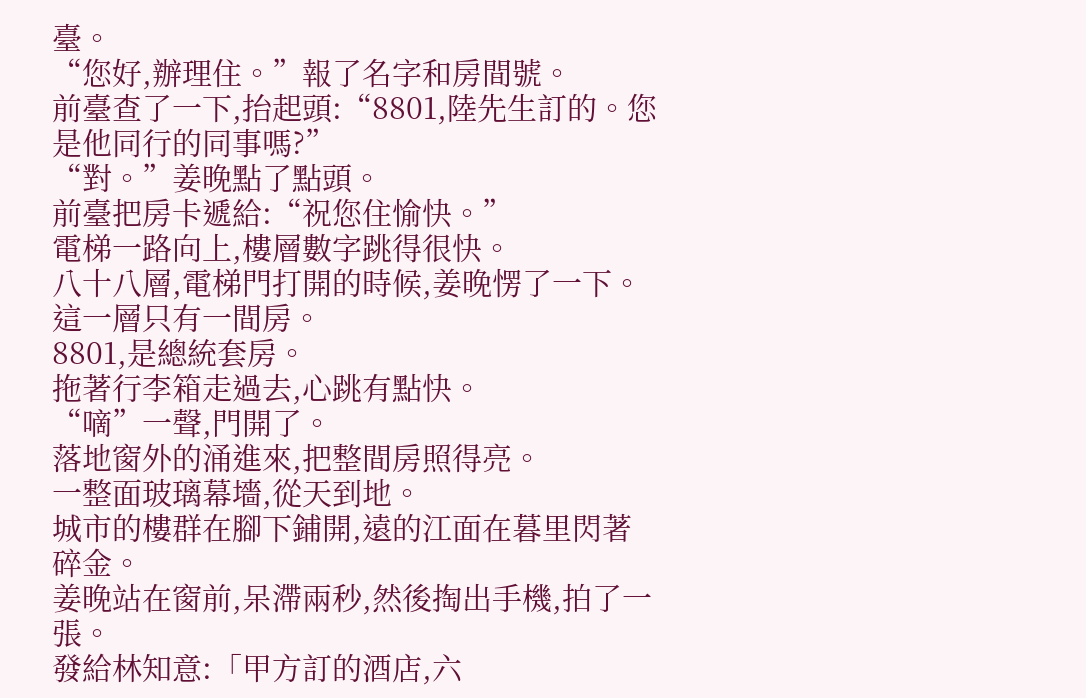臺。
“您好,辦理住。”報了名字和房間號。
前臺查了一下,抬起頭:“8801,陸先生訂的。您是他同行的同事嗎?”
“對。”姜晚點了點頭。
前臺把房卡遞給:“祝您住愉快。”
電梯一路向上,樓層數字跳得很快。
八十八層,電梯門打開的時候,姜晚愣了一下。
這一層只有一間房。
8801,是總統套房。
拖著行李箱走過去,心跳有點快。
“嘀”一聲,門開了。
落地窗外的涌進來,把整間房照得亮。
一整面玻璃幕墻,從天到地。
城市的樓群在腳下鋪開,遠的江面在暮里閃著碎金。
姜晚站在窗前,呆滯兩秒,然後掏出手機,拍了一張。
發給林知意:「甲方訂的酒店,六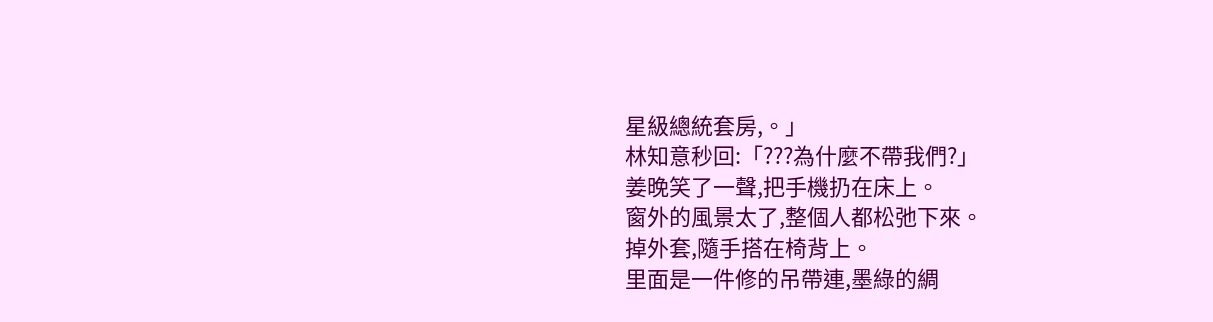星級總統套房,。」
林知意秒回:「???為什麼不帶我們?」
姜晚笑了一聲,把手機扔在床上。
窗外的風景太了,整個人都松弛下來。
掉外套,隨手搭在椅背上。
里面是一件修的吊帶連,墨綠的綢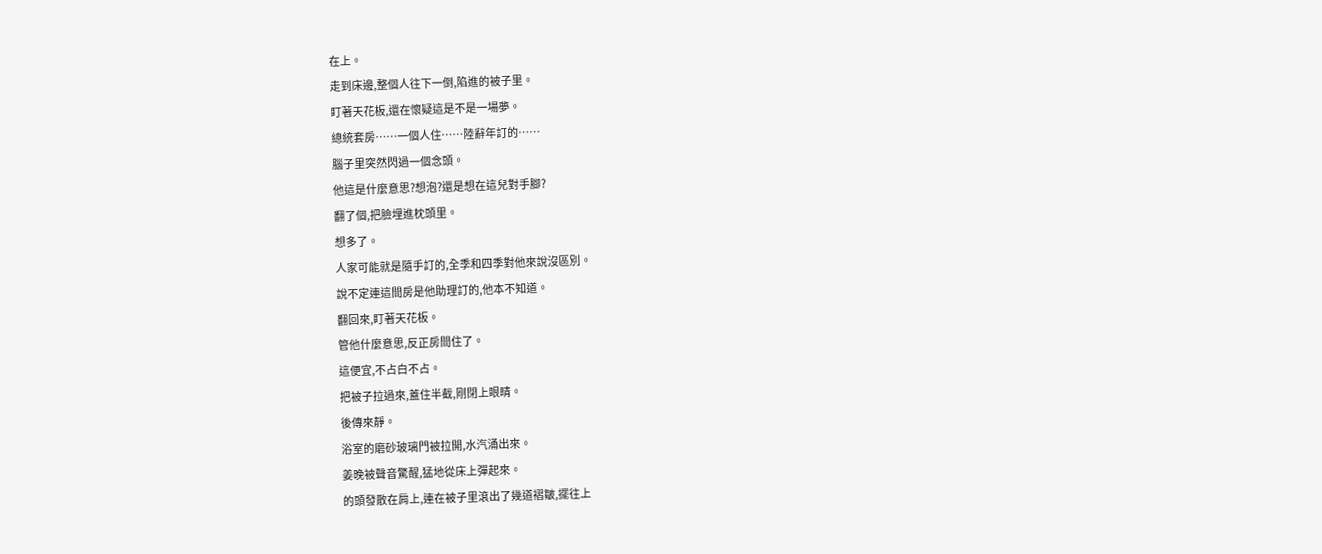在上。
走到床邊,整個人往下一倒,陷進的被子里。
盯著天花板,還在懷疑這是不是一場夢。
總統套房……一個人住……陸辭年訂的……
腦子里突然閃過一個念頭。
他這是什麼意思?想泡?還是想在這兒對手腳?
翻了個,把臉埋進枕頭里。
想多了。
人家可能就是隨手訂的,全季和四季對他來說沒區別。
說不定連這間房是他助理訂的,他本不知道。
翻回來,盯著天花板。
管他什麼意思,反正房間住了。
這便宜,不占白不占。
把被子拉過來,蓋住半截,剛閉上眼睛。
後傳來靜。
浴室的磨砂玻璃門被拉開,水汽涌出來。
姜晚被聲音驚醒,猛地從床上彈起來。
的頭發散在肩上,連在被子里滾出了幾道褶皺,擺往上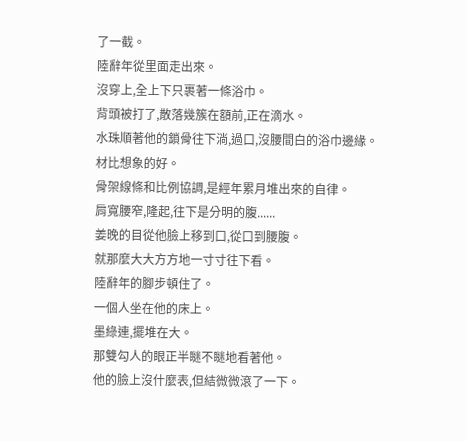了一截。
陸辭年從里面走出來。
沒穿上,全上下只裹著一條浴巾。
背頭被打了,散落幾簇在額前,正在滴水。
水珠順著他的鎖骨往下淌,過口,沒腰間白的浴巾邊緣。
材比想象的好。
骨架線條和比例協調,是經年累月堆出來的自律。
肩寬腰窄,隆起,往下是分明的腹......
姜晚的目從他臉上移到口,從口到腰腹。
就那麼大大方方地一寸寸往下看。
陸辭年的腳步頓住了。
一個人坐在他的床上。
墨綠連,擺堆在大。
那雙勾人的眼正半瞇不瞇地看著他。
他的臉上沒什麼表,但結微微滾了一下。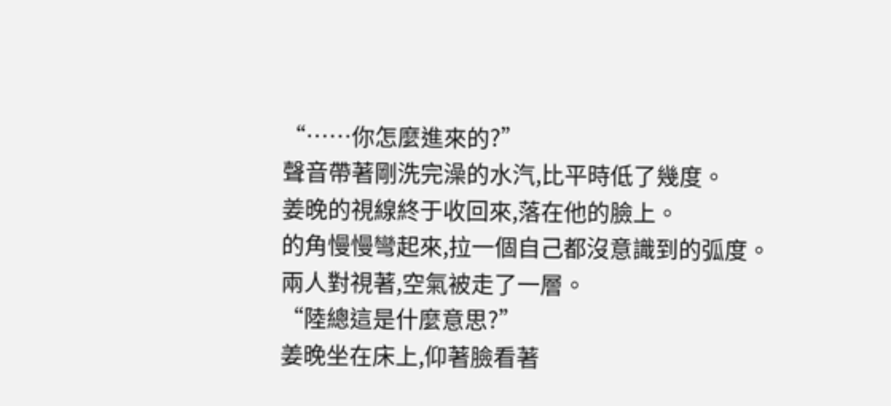“……你怎麼進來的?”
聲音帶著剛洗完澡的水汽,比平時低了幾度。
姜晚的視線終于收回來,落在他的臉上。
的角慢慢彎起來,拉一個自己都沒意識到的弧度。
兩人對視著,空氣被走了一層。
“陸總這是什麼意思?”
姜晚坐在床上,仰著臉看著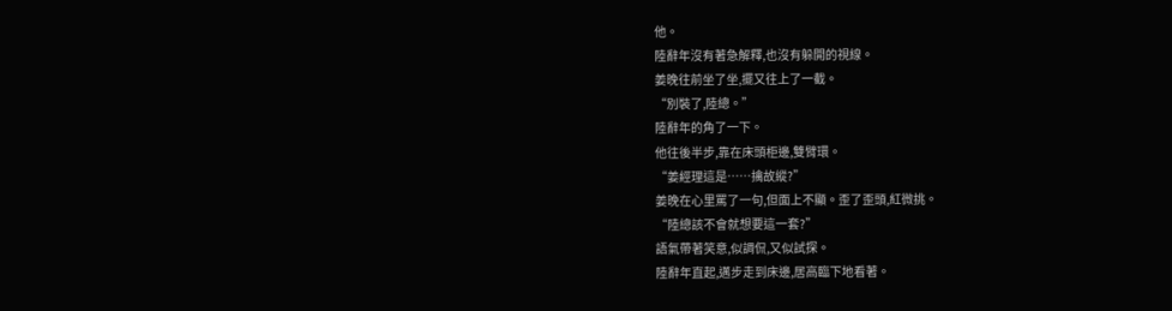他。
陸辭年沒有著急解釋,也沒有躲開的視線。
姜晚往前坐了坐,擺又往上了一截。
“別裝了,陸總。”
陸辭年的角了一下。
他往後半步,靠在床頭柜邊,雙臂環。
“姜經理這是……擒故縱?”
姜晚在心里罵了一句,但面上不顯。歪了歪頭,紅微挑。
“陸總該不會就想要這一套?”
語氣帶著笑意,似調侃,又似試探。
陸辭年直起,邁步走到床邊,居高臨下地看著。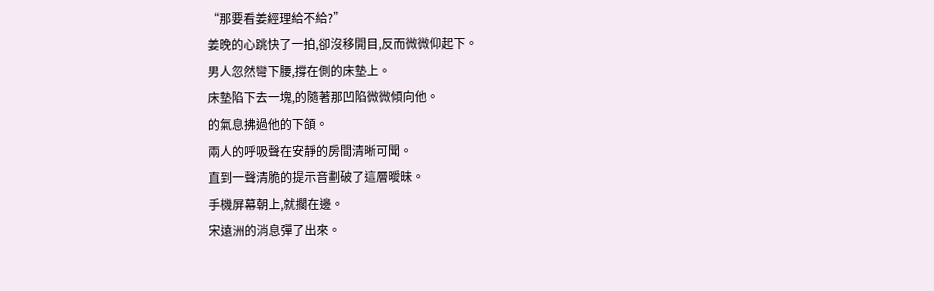“那要看姜經理給不給?”
姜晚的心跳快了一拍,卻沒移開目,反而微微仰起下。
男人忽然彎下腰,撐在側的床墊上。
床墊陷下去一塊,的隨著那凹陷微微傾向他。
的氣息拂過他的下頜。
兩人的呼吸聲在安靜的房間清晰可聞。
直到一聲清脆的提示音劃破了這層曖昧。
手機屏幕朝上,就擱在邊。
宋遠洲的消息彈了出來。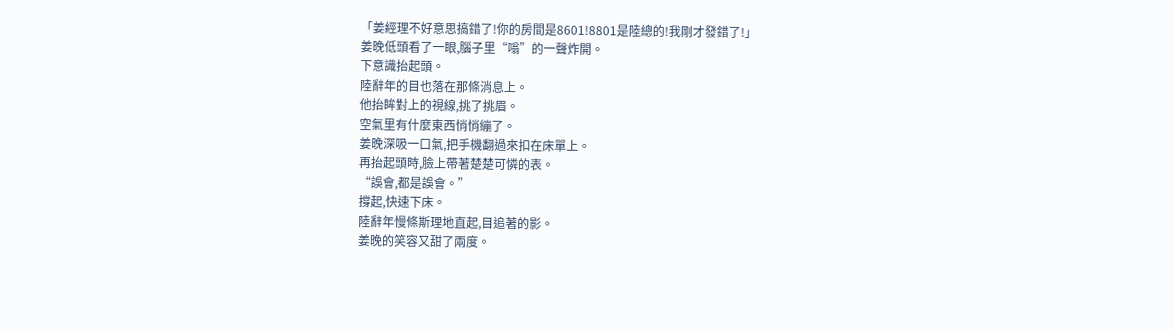「姜經理不好意思搞錯了!你的房間是8601!8801是陸總的!我剛才發錯了!」
姜晚低頭看了一眼,腦子里“嗡”的一聲炸開。
下意識抬起頭。
陸辭年的目也落在那條消息上。
他抬眸對上的視線,挑了挑眉。
空氣里有什麼東西悄悄繃了。
姜晚深吸一口氣,把手機翻過來扣在床單上。
再抬起頭時,臉上帶著楚楚可憐的表。
“誤會,都是誤會。”
撐起,快速下床。
陸辭年慢條斯理地直起,目追著的影。
姜晚的笑容又甜了兩度。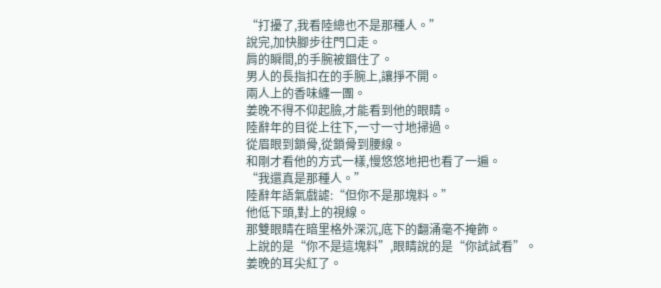“打擾了,我看陸總也不是那種人。”
說完,加快腳步往門口走。
肩的瞬間,的手腕被錮住了。
男人的長指扣在的手腕上,讓掙不開。
兩人上的香味纏一團。
姜晚不得不仰起臉,才能看到他的眼睛。
陸辭年的目從上往下,一寸一寸地掃過。
從眉眼到鎖骨,從鎖骨到腰線。
和剛才看他的方式一樣,慢悠悠地把也看了一遍。
“我還真是那種人。”
陸辭年語氣戲謔:“但你不是那塊料。”
他低下頭,對上的視線。
那雙眼睛在暗里格外深沉,底下的翻涌毫不掩飾。
上說的是“你不是這塊料”,眼睛說的是“你試試看”。
姜晚的耳尖紅了。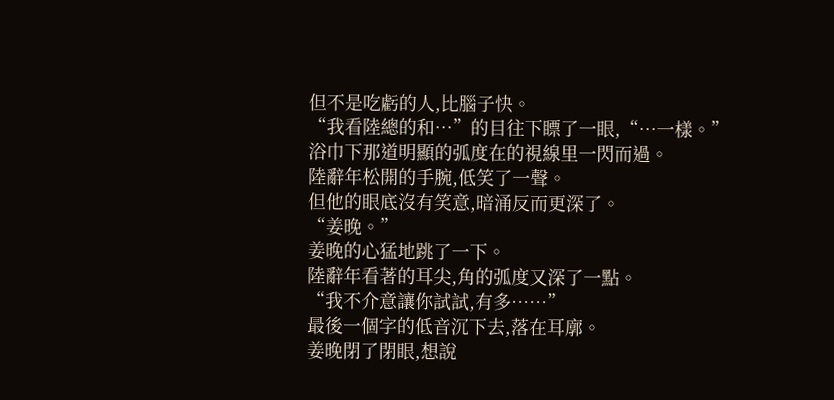但不是吃虧的人,比腦子快。
“我看陸總的和…”的目往下瞟了一眼,“…一樣。”
浴巾下那道明顯的弧度在的視線里一閃而過。
陸辭年松開的手腕,低笑了一聲。
但他的眼底沒有笑意,暗涌反而更深了。
“姜晚。”
姜晚的心猛地跳了一下。
陸辭年看著的耳尖,角的弧度又深了一點。
“我不介意讓你試試,有多……”
最後一個字的低音沉下去,落在耳廓。
姜晚閉了閉眼,想說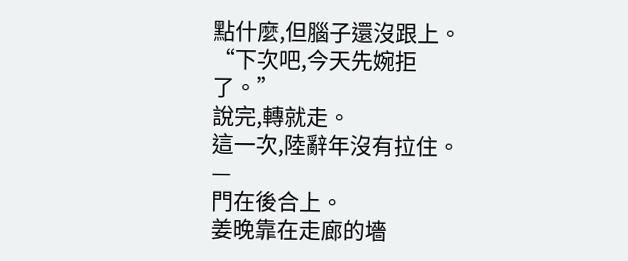點什麼,但腦子還沒跟上。
“下次吧,今天先婉拒了。”
說完,轉就走。
這一次,陸辭年沒有拉住。
—
門在後合上。
姜晚靠在走廊的墻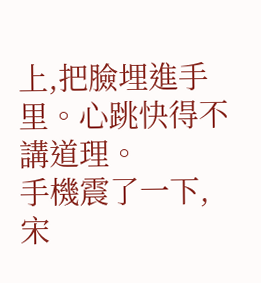上,把臉埋進手里。心跳快得不講道理。
手機震了一下,宋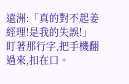遠洲:「真的對不起姜經理!是我的失誤!」
盯著那行字,把手機翻過來,扣在口。